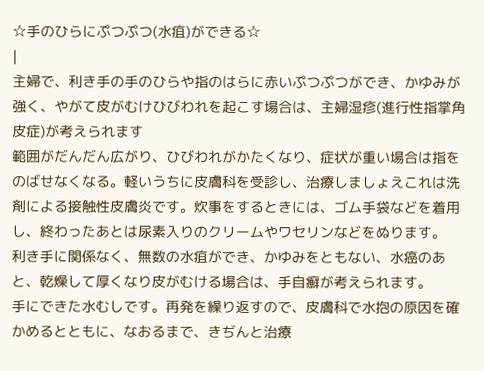☆手のひらにぷつぷつ(水疽)ができる☆
|
主婦で、利き手の手のひらや指のはらに赤いぷつぷつができ、かゆみが強く、やがて皮がむけひびわれを起こす場合は、主婦湿疹(進行性指掌角皮症)が考えられます
範囲がだんだん広がり、ひびわれがかたくなり、症状が重い場合は指をのばせなくなる。軽いうちに皮膚科を受診し、治療しましょえこれは洗剤による接触性皮膚炎です。炊事をするときには、ゴム手袋などを着用し、終わったあとは尿素入りのクリームやワセリンなどをぬります。
利き手に関係なく、無数の水疽ができ、かゆみをともない、水癌のあと、乾燥して厚くなり皮がむける場合は、手自癬が考えられます。
手にできた水むしです。再発を繰り返すので、皮膚科で水抱の原因を確かめるとともに、なおるまで、きぢんと治療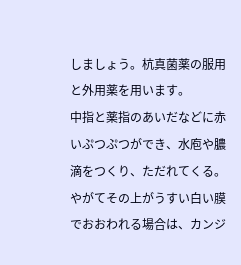しましょう。杭真菌薬の服用と外用薬を用います。
中指と薬指のあいだなどに赤いぷつぷつができ、水庖や膿滴をつくり、ただれてくる。やがてその上がうすい白い膜でおおわれる場合は、カンジ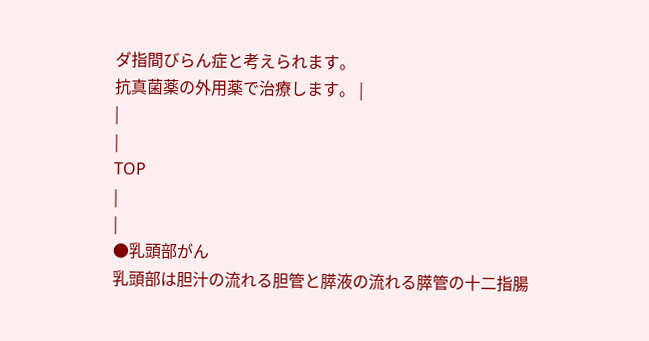ダ指間びらん症と考えられます。
抗真菌薬の外用薬で治療します。 |
|
|
TOP
|
|
●乳頭部がん
乳頭部は胆汁の流れる胆管と膵液の流れる膵管の十二指腸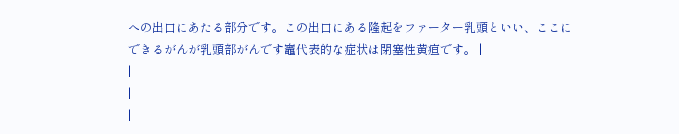への出口にあたる部分です。この出口にある隆起をファーター乳頭といい、ここにできるがんが乳頭部がんです竈代表的な症状は閉塞性黄疸です。 |
|
|
|